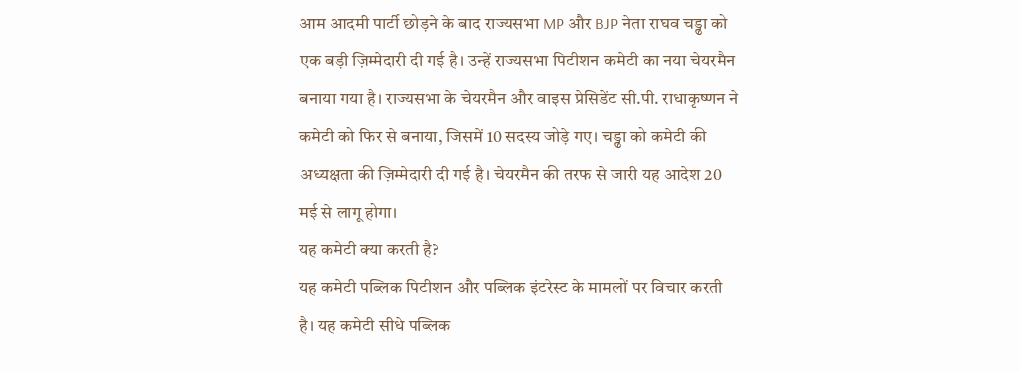आम आदमी पार्टी छोड़ने के बाद राज्यसभा MP और BJP नेता राघव चड्ढा को एक बड़ी ज़िम्मेदारी दी गई है। उन्हें राज्यसभा पिटीशन कमेटी का नया चेयरमैन बनाया गया है। राज्यसभा के चेयरमैन और वाइस प्रेसिडेंट सी.पी. राधाकृष्णन ने कमेटी को फिर से बनाया, जिसमें 10 सदस्य जोड़े गए। चड्ढा को कमेटी की अध्यक्षता की ज़िम्मेदारी दी गई है। चेयरमैन की तरफ से जारी यह आदेश 20 मई से लागू होगा।
यह कमेटी क्या करती है?
यह कमेटी पब्लिक पिटीशन और पब्लिक इंटरेस्ट के मामलों पर विचार करती है। यह कमेटी सीधे पब्लिक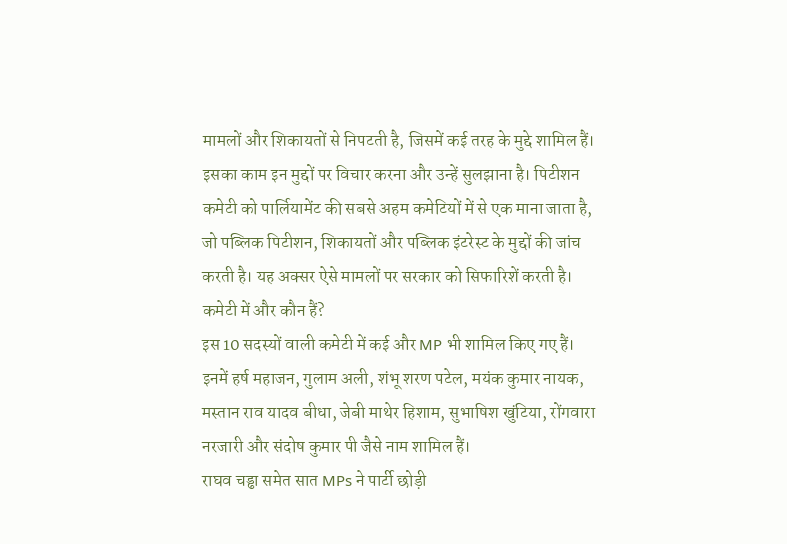मामलों और शिकायतों से निपटती है, जिसमें कई तरह के मुद्दे शामिल हैं। इसका काम इन मुद्दों पर विचार करना और उन्हें सुलझाना है। पिटीशन कमेटी को पार्लियामेंट की सबसे अहम कमेटियों में से एक माना जाता है, जो पब्लिक पिटीशन, शिकायतों और पब्लिक इंटरेस्ट के मुद्दों की जांच करती है। यह अक्सर ऐसे मामलों पर सरकार को सिफारिशें करती है।
कमेटी में और कौन हैं?
इस 10 सदस्यों वाली कमेटी में कई और MP भी शामिल किए गए हैं। इनमें हर्ष महाजन, गुलाम अली, शंभू शरण पटेल, मयंक कुमार नायक, मस्तान राव यादव बीधा, जेबी माथेर हिशाम, सुभाषिश खुंटिया, रोंगवारा नरजारी और संदोष कुमार पी जैसे नाम शामिल हैं।
राघव चड्ढा समेत सात MPs ने पार्टी छोड़ी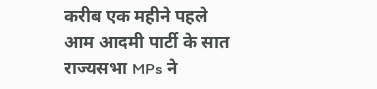करीब एक महीने पहले आम आदमी पार्टी के सात राज्यसभा MPs ने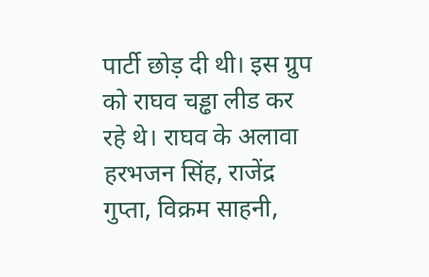पार्टी छोड़ दी थी। इस ग्रुप को राघव चड्ढा लीड कर रहे थे। राघव के अलावा हरभजन सिंह, राजेंद्र गुप्ता, विक्रम साहनी,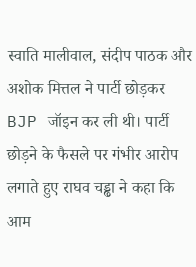स्वाति मालीवाल, संदीप पाठक और अशोक मित्तल ने पार्टी छोड़कर BJP जॉइन कर ली थी। पार्टी छोड़ने के फैसले पर गंभीर आरोप लगाते हुए राघव चड्ढा ने कहा कि आम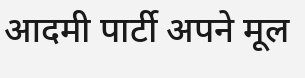आदमी पार्टी अपने मूल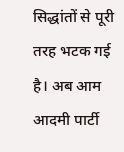सिद्धांतों से पूरी तरह भटक गई है। अब आम आदमी पार्टी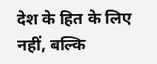देश के हित के लिए नहीं, बल्कि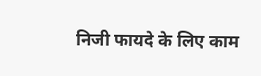निजी फायदे के लिए काम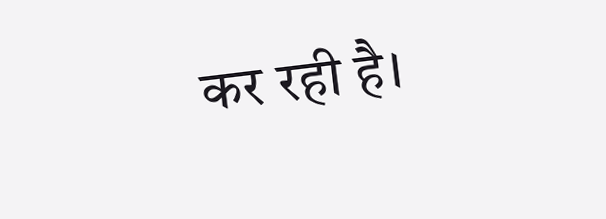कर रही है।